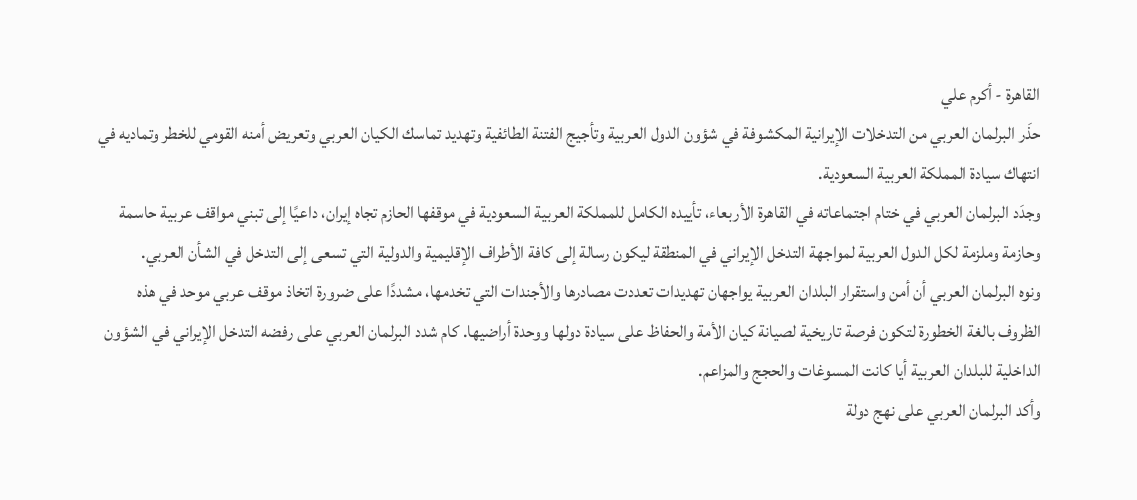القاهرة - أكرم علي
حذَر البرلمان العربي من التدخلات الإيرانية المكشوفة في شؤون الدول العربية وتأجيج الفتنة الطائفية وتهديد تماسك الكيان العربي وتعريض أمنه القومي للخطر وتماديه في انتهاك سيادة المملكة العربية السعودية.
وجدَد البرلمان العربي في ختام اجتماعاته في القاهرة الأربعاء، تأييده الكامل للمملكة العربية السعودية في موقفها الحازم تجاه إيران، داعيًا إلى تبني مواقف عربية حاسمة وحازمة وملزمة لكل الدول العربية لمواجهة التدخل الإيراني في المنطقة ليكون رسالة إلى كافة الأطراف الإقليمية والدولية التي تسعى إلى التدخل في الشأن العربي.
ونوه البرلمان العربي أن أمن واستقرار البلدان العربية يواجهان تهديدات تعددت مصادرها والأجندات التي تخدمها، مشددًا على ضرورة اتخاذ موقف عربي موحد في هذه الظروف بالغة الخطورة لتكون فرصة تاريخية لصيانة كيان الأمة والحفاظ على سيادة دولها ووحدة أراضيها. كام شدد البرلمان العربي على رفضه التدخل الإيراني في الشؤون الداخلية للبلدان العربية أيا كانت المسوغات والحجج والمزاعم.
وأكد البرلمان العربي على نهج دولة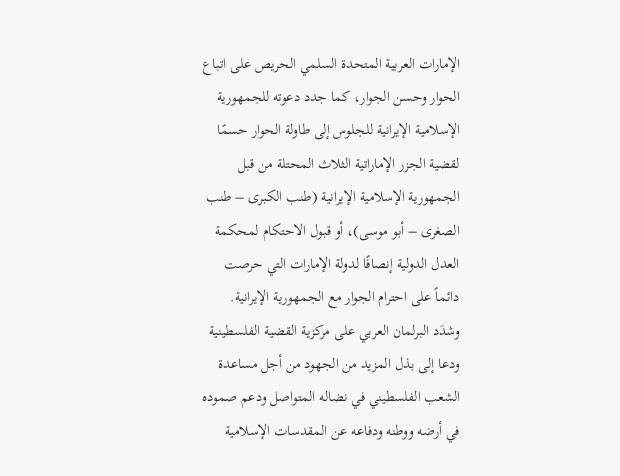الإمارات العربية المتحدة السلمي الحريص على اتباع الحوار وحسن الجوار، كما جدد دعوته للجمهورية الإسلامية الإيرانية للجلوس إلى طاولة الحوار حسمًا لقضية الجزر الإماراتية الثلاث المحتلة من قبل الجمهورية الإسلامية الإيرانية (طنب الكبرى – طنب الصغرى – أبو موسى)، أو قبول الاحتكام لمحكمة العدل الدولية إنصافًا لدولة الإمارات التي حرصت دائماً على احترام الجوار مع الجمهورية الإيرانية.
وشدَد البرلمان العربي على مركزية القضية الفلسطينية ودعا إلى بذل المزيد من الجهود من أجل مساعدة الشعب الفلسطيني في نضاله المتواصل ودعم صموده في أرضه ووطنه ودفاعه عن المقدسات الإسلامية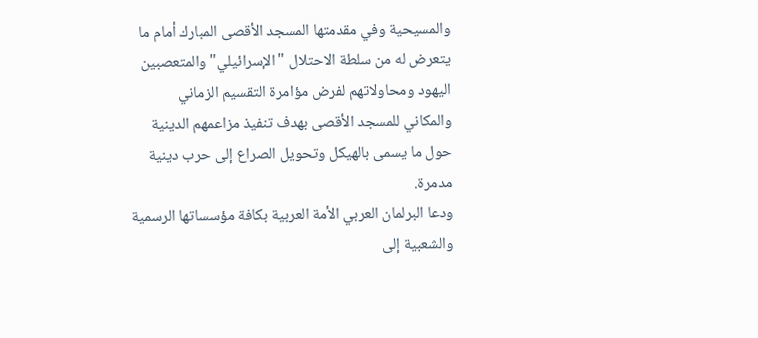والمسيحية وفي مقدمتها المسجد الأقصى المبارك أمام ما يتعرض له من سلطة الاحتلال "الإسرائيلي" والمتعصبين اليهود ومحاولاتهم لفرض مؤامرة التقسيم الزماني والمكاني للمسجد الأقصى بهدف تنفيذ مزاعمهم الدينية حول ما يسمى بالهيكل وتحويل الصراع إلى حرب دينية مدمرة.
ودعا البرلمان العربي الأمة العربية بكافة مؤسساتها الرسمية والشعبية إلى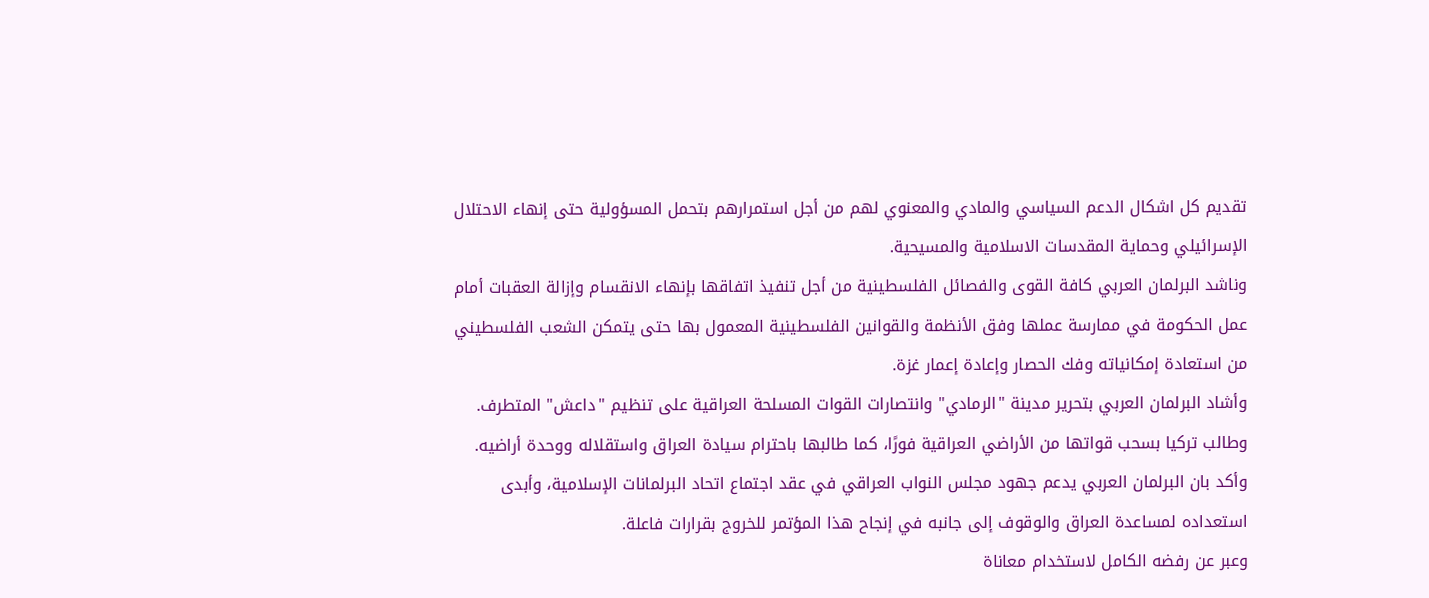تقديم كل اشكال الدعم السياسي والمادي والمعنوي لهم من أجل استمرارهم بتحمل المسؤولية حتى إنهاء الاحتلال الإسرائيلي وحماية المقدسات الاسلامية والمسيحية.
وناشد البرلمان العربي كافة القوى والفصائل الفلسطينية من أجل تنفيذ اتفاقها بإنهاء الانقسام وإزالة العقبات أمام عمل الحكومة في ممارسة عملها وفق الأنظمة والقوانين الفلسطينية المعمول بها حتى يتمكن الشعب الفلسطيني من استعادة إمكانياته وفك الحصار وإعادة إعمار غزة.
وأشاد البرلمان العربي بتحرير مدينة "الرمادي" وانتصارات القوات المسلحة العراقية على تنظيم "داعش" المتطرف. وطالب تركيا بسحب قواتها من الأراضي العراقية فورًا، كما طالبها باحترام سيادة العراق واستقلاله ووحدة أراضيه. وأكد بان البرلمان العربي يدعم جهود مجلس النواب العراقي في عقد اجتماع اتحاد البرلمانات الإسلامية، وأبدى استعداده لمساعدة العراق والوقوف إلى جانبه في إنجاح هذا المؤتمر للخروج بقرارات فاعلة.
وعبر عن رفضه الكامل لاستخدام معاناة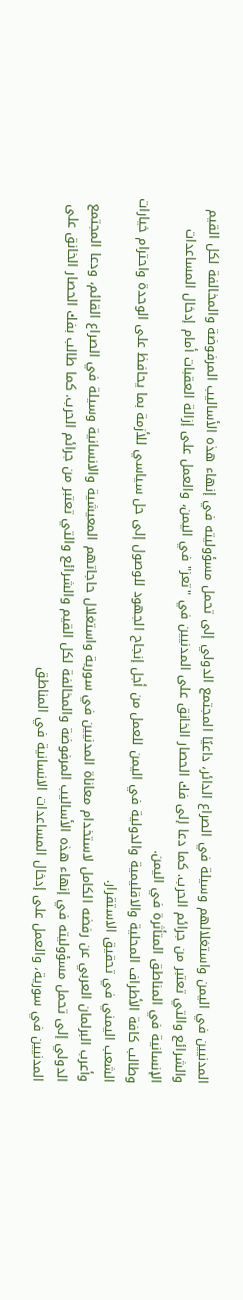المدنيين في اليمن واستغلالهم وسيلة في الصراع الدائر، داعيًا المجتمع الدولي إلى تحمل مسؤوليته في إنهاء هذه الأساليب المرفوضة والمخالفة لكل القيم والشرائع والتي تعتبر من جرائم الحرب. كما دعا إلى فك الحصار الخانق على المدنيين في "تعز" في اليمن، والعمل على إزالة العقبات أمام إدخال المساعدات الإنسانية في المناطق المتأثرة في اليمن.
وطالب كافة الأطراف المحلية والاقليمية والدولية في اليمن للعمل من أجل إنجاح الجهود للوصول إلى حل سياسي للأزمة بما يحافظ على الوحدة واحترام خيارات الشعب اليمني في تحقيق الاستقرار.
وأعرب البرلمان العربي عن رفضه الكامل لاستخدام معاناة المدنيين في سورية واستغلال حاجاتهم المعيشية والانسانية وسيلة في الصراع القائم، ودعا المجتمع الدولي إلى تحمل مسؤوليته في إنهاء هذه الأساليب المرفوضة والمخالفة لكل القيم والشرائع والتي تعتبر من جرائم الحرب. كما طالب بفك الحصار الخانق على المدنيين في سورية، والعمل على إدخال المساعدات الانسانية في المناطق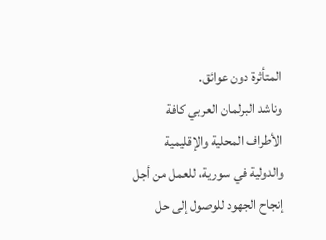المتأثرة دون عوائق.
وناشد البرلمان العربي كافة الأطراف المحلية والإقليمية والدولية في سورية، للعمل من أجل إنجاح الجهود للوصول إلى حل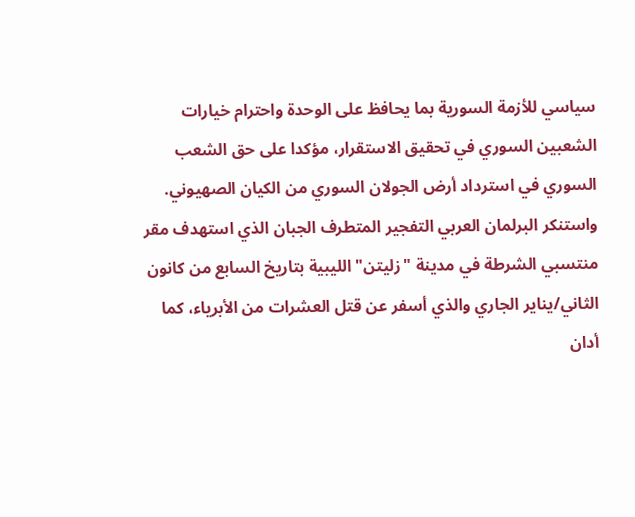سياسي للأزمة السورية بما يحافظ على الوحدة واحترام خيارات الشعبين السوري في تحقيق الاستقرار، مؤكدا على حق الشعب السوري في استرداد أرض الجولان السوري من الكيان الصهيوني.
واستنكر البرلمان العربي التفجير المتطرف الجبان الذي استهدف مقر منتسبي الشرطة في مدينة "زليتن" الليبية بتاريخ السابع من كانون الثاني/يناير الجاري والذي أسفر عن قتل العشرات من الأبرياء، كما أدان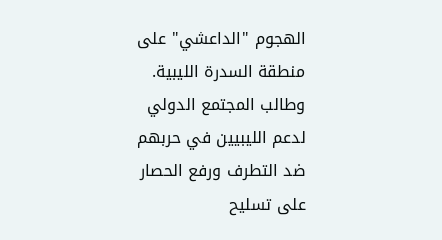الهجوم "الداعشي" على منطقة السدرة الليبية. وطالب المجتمع الدولي لدعم الليبيين في حربهم ضد التطرف ورفع الحصار على تسليح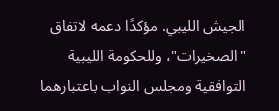الجيش الليبي. مؤكدًا دعمه لاتفاق "الصخيرات"، وللحكومة الليبية التوافقية ومجلس النواب باعتبارهما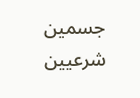جسمين شرعيين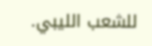للشعب الليبي.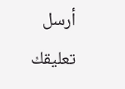أرسل تعليقك